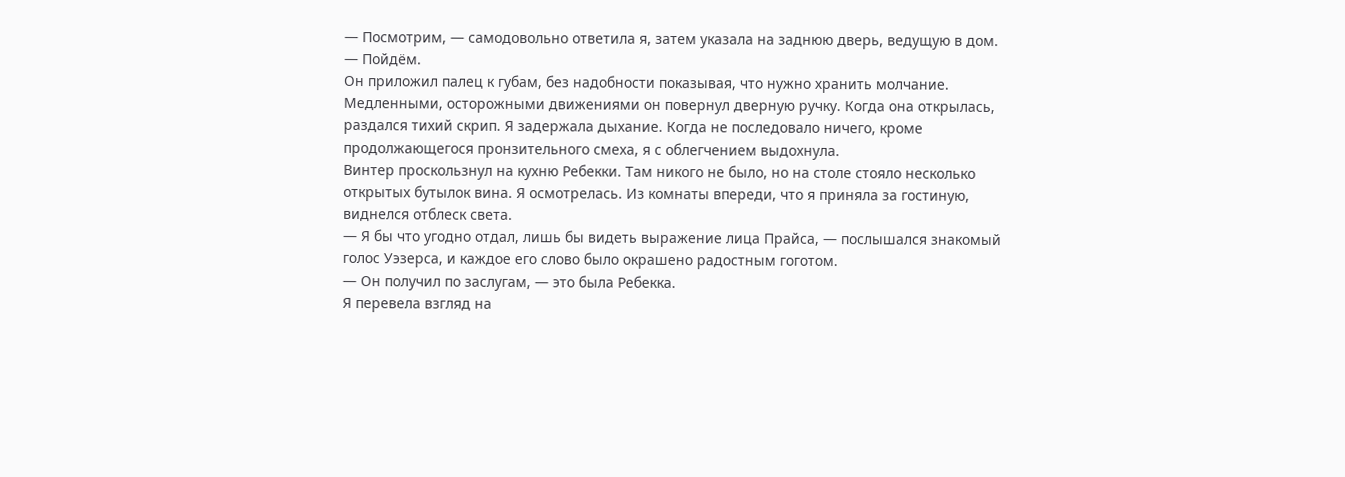— Посмотрим, — самодовольно ответила я, затем указала на заднюю дверь, ведущую в дом. — Пойдём.
Он приложил палец к губам, без надобности показывая, что нужно хранить молчание. Медленными, осторожными движениями он повернул дверную ручку. Когда она открылась, раздался тихий скрип. Я задержала дыхание. Когда не последовало ничего, кроме продолжающегося пронзительного смеха, я с облегчением выдохнула.
Винтер проскользнул на кухню Ребекки. Там никого не было, но на столе стояло несколько открытых бутылок вина. Я осмотрелась. Из комнаты впереди, что я приняла за гостиную, виднелся отблеск света.
— Я бы что угодно отдал, лишь бы видеть выражение лица Прайса, — послышался знакомый голос Уэзерса, и каждое его слово было окрашено радостным гоготом.
— Он получил по заслугам, — это была Ребекка.
Я перевела взгляд на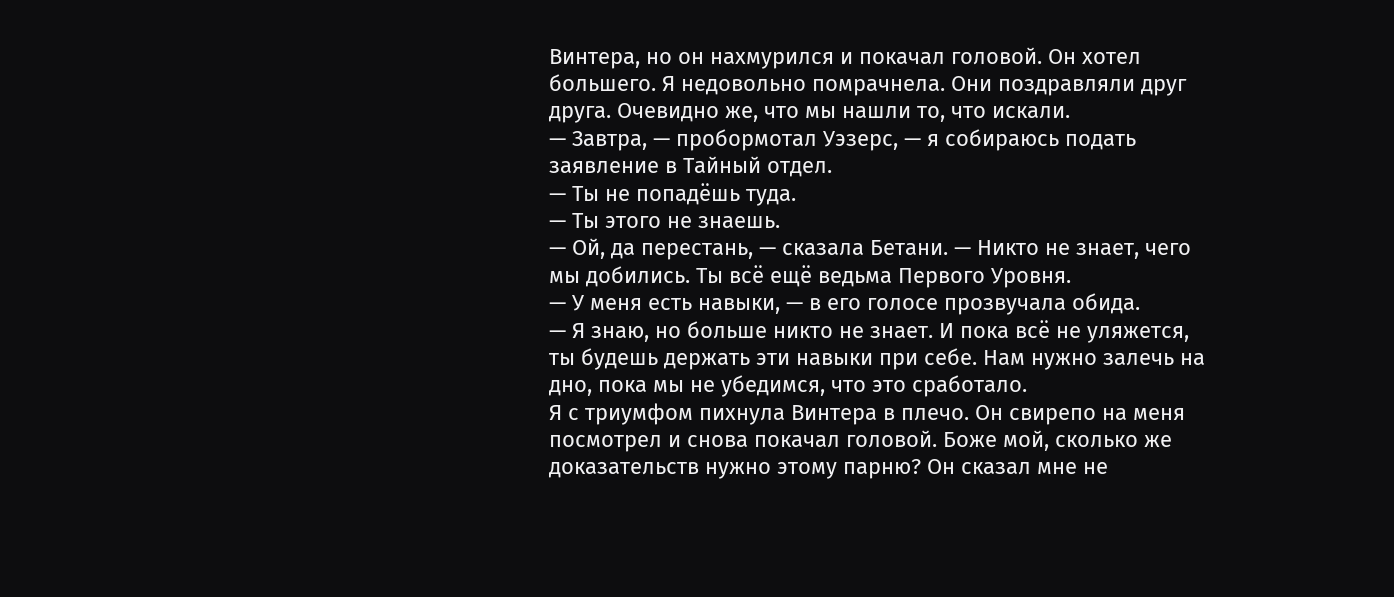Винтера, но он нахмурился и покачал головой. Он хотел большего. Я недовольно помрачнела. Они поздравляли друг друга. Очевидно же, что мы нашли то, что искали.
— Завтра, — пробормотал Уэзерс, — я собираюсь подать заявление в Тайный отдел.
— Ты не попадёшь туда.
— Ты этого не знаешь.
— Ой, да перестань, — сказала Бетани. — Никто не знает, чего мы добились. Ты всё ещё ведьма Первого Уровня.
— У меня есть навыки, — в его голосе прозвучала обида.
— Я знаю, но больше никто не знает. И пока всё не уляжется, ты будешь держать эти навыки при себе. Нам нужно залечь на дно, пока мы не убедимся, что это сработало.
Я с триумфом пихнула Винтера в плечо. Он свирепо на меня посмотрел и снова покачал головой. Боже мой, сколько же доказательств нужно этому парню? Он сказал мне не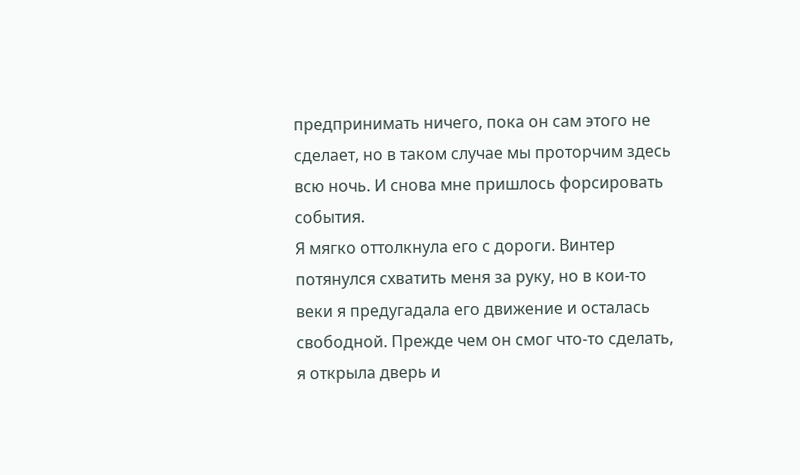предпринимать ничего, пока он сам этого не сделает, но в таком случае мы проторчим здесь всю ночь. И снова мне пришлось форсировать события.
Я мягко оттолкнула его с дороги. Винтер потянулся схватить меня за руку, но в кои-то веки я предугадала его движение и осталась свободной. Прежде чем он смог что-то сделать, я открыла дверь и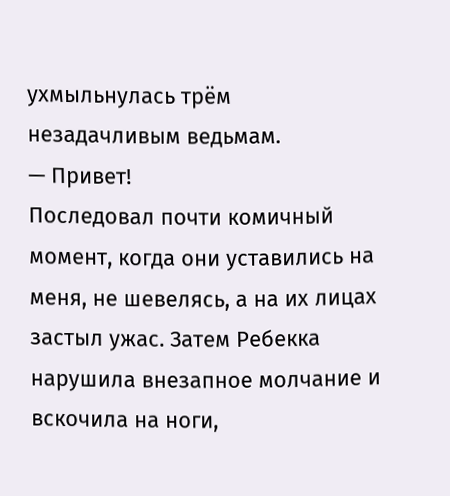ухмыльнулась трём незадачливым ведьмам.
— Привет!
Последовал почти комичный момент, когда они уставились на меня, не шевелясь, а на их лицах застыл ужас. Затем Ребекка нарушила внезапное молчание и вскочила на ноги,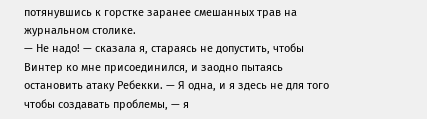потянувшись к горстке заранее смешанных трав на журнальном столике.
— Не надо! — сказала я, стараясь не допустить, чтобы Винтер ко мне присоединился, и заодно пытаясь остановить атаку Ребекки. — Я одна, и я здесь не для того чтобы создавать проблемы, — я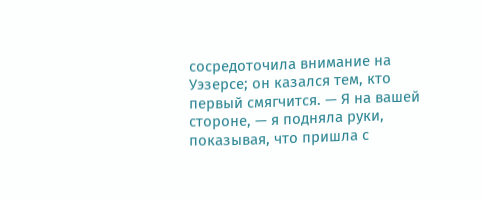сосредоточила внимание на Уэзерсе; он казался тем, кто первый смягчится. — Я на вашей стороне, — я подняла руки, показывая, что пришла с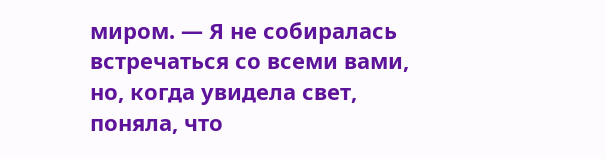миром. — Я не собиралась встречаться со всеми вами, но, когда увидела свет, поняла, что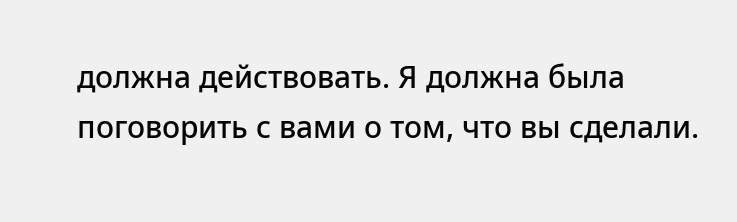должна действовать. Я должна была поговорить с вами о том, что вы сделали.